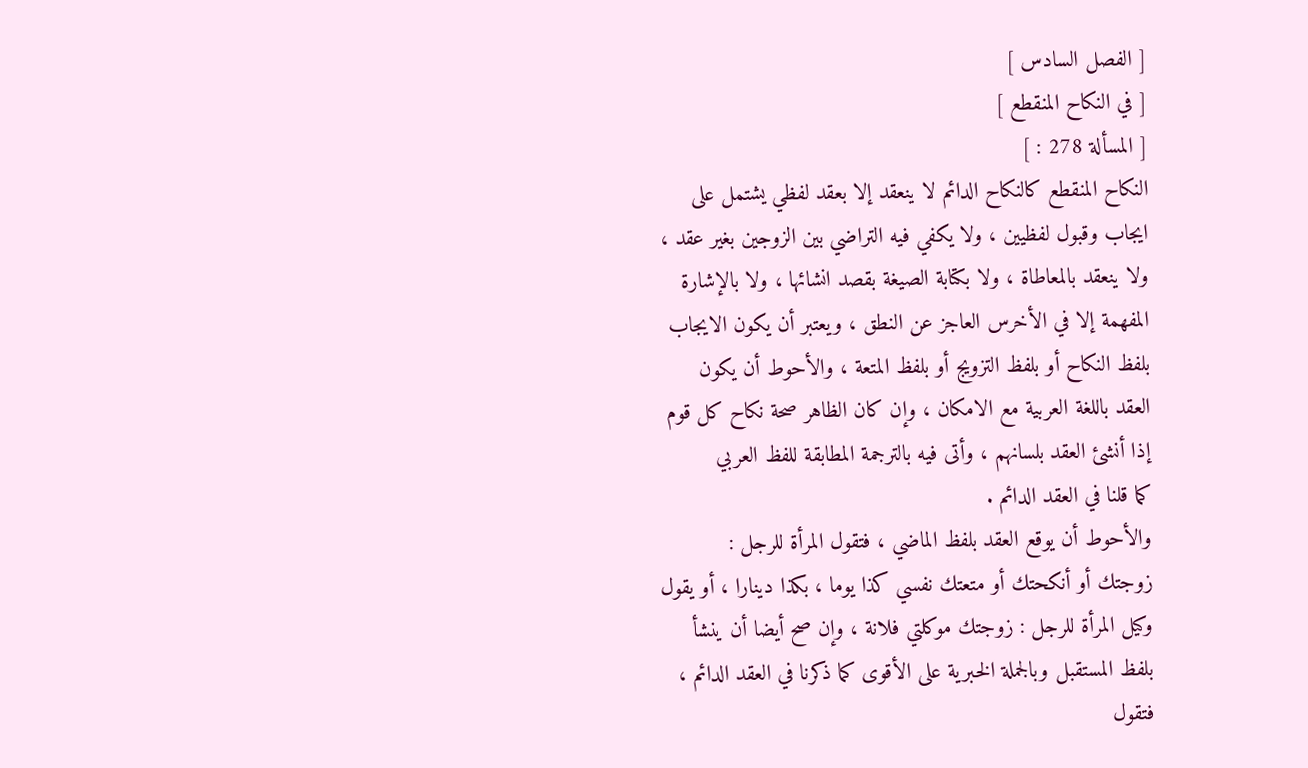[ الفصل السادس ]
[ في النكاح المنقطع ]
[ المسألة 278 : ]
النكاح المنقطع كالنكاح الدائم لا ينعقد إلا بعقد لفظي يشتمل على
ايجاب وقبول لفظيين ، ولا يكفي فيه التراضي بين الزوجين بغير عقد ،
ولا ينعقد بالمعاطاة ، ولا بكتابة الصيغة بقصد انشائها ، ولا بالإشارة
المفهمة إلا في الأخرس العاجز عن النطق ، ويعتبر أن يكون الايجاب
بلفظ النكاح أو بلفظ التزويج أو بلفظ المتعة ، والأحوط أن يكون
العقد باللغة العربية مع الامكان ، وإن كان الظاهر صحة نكاح كل قوم
إذا أنشئ العقد بلسانهم ، وأتى فيه بالترجمة المطابقة للفظ العربي
كما قلنا في العقد الدائم .
والأحوط أن يوقع العقد بلفظ الماضي ، فتقول المرأة للرجل :
زوجتك أو أنكحتك أو متعتك نفسي كذا يوما ، بكذا دينارا ، أو يقول
وكيل المرأة للرجل : زوجتك موكلتي فلانة ، وإن صح أيضا أن ينشأ
بلفظ المستقبل وبالجملة الخبرية على الأقوى كما ذكرنا في العقد الدائم ،
فتقول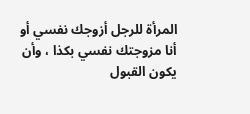المرأة للرجل أزوجك نفسي أو أنا مزوجتك نفسي بكذا ، وأن
يكون القبول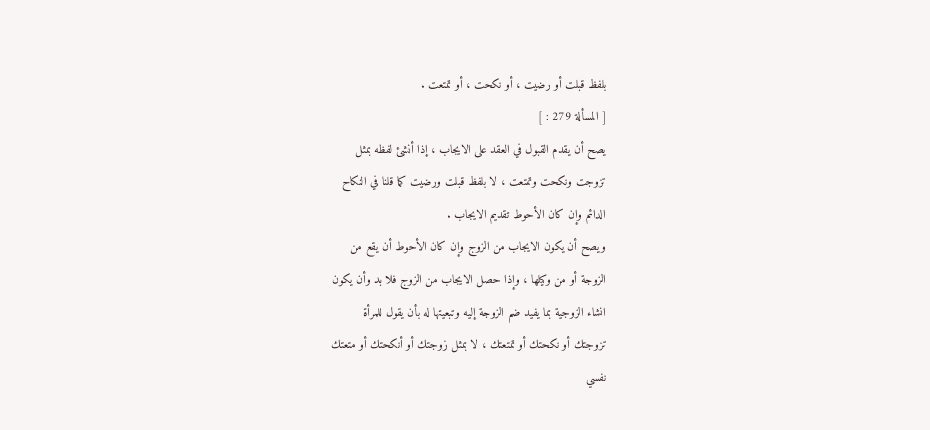بلفظ قبلت أو رضيت ، أو نكحت ، أو تمتعت .
[ المسألة 279 : ]
يصح أن يقدم القبول في العقد على الايجاب ، إذا أنشئ لفظه بمثل
تزوجت ونكحت وتمتعت ، لا بلفظ قبلت ورضيت كما قلنا في النكاح
الدائم وإن كان الأحوط تقديم الايجاب .
ويصح أن يكون الايجاب من الزوج وإن كان الأحوط أن يقع من
الزوجة أو من وكيلها ، وإذا حصل الايجاب من الزوج فلا بد وأن يكون
انشاء الزوجية بما يفيد ضم الزوجة إليه وتبعيتها له بأن يقول للمرأة
تزوجتك أو نكحتك أو تمتعتك ، لا بمثل زوجتك أو أنكحتك أو متعتك
نفسي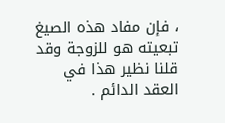، فإن مفاد هذه الصيغ تبعيته هو للزوجة وقد قلنا نظير هذا في
العقد الدائم .